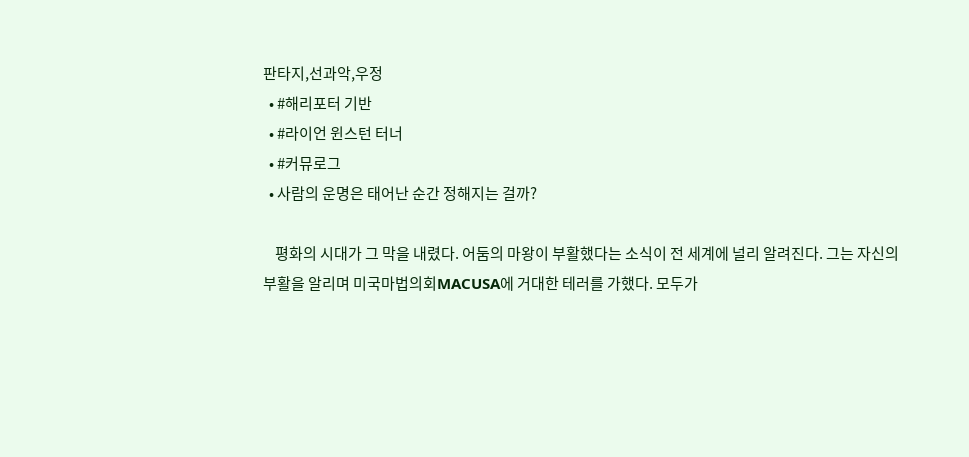판타지,선과악,우정
  • #해리포터 기반
  • #라이언 윈스턴 터너
  • #커뮤로그
  • 사람의 운명은 태어난 순간 정해지는 걸까?

    평화의 시대가 그 막을 내렸다. 어둠의 마왕이 부활했다는 소식이 전 세계에 널리 알려진다. 그는 자신의 부활을 알리며 미국마법의회MACUSA에 거대한 테러를 가했다. 모두가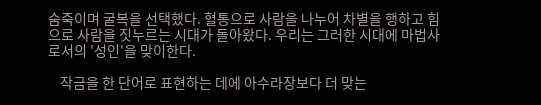숨죽이며 굴복을 선택했다. 혈통으로 사람을 나누어 차별을 행하고 힘으로 사람을 짓누르는 시대가 돌아왔다. 우리는 그러한 시대에 마법사로서의 '성인'을 맞이한다.

    작금을 한 단어로 표현하는 데에 아수라장보다 더 맞는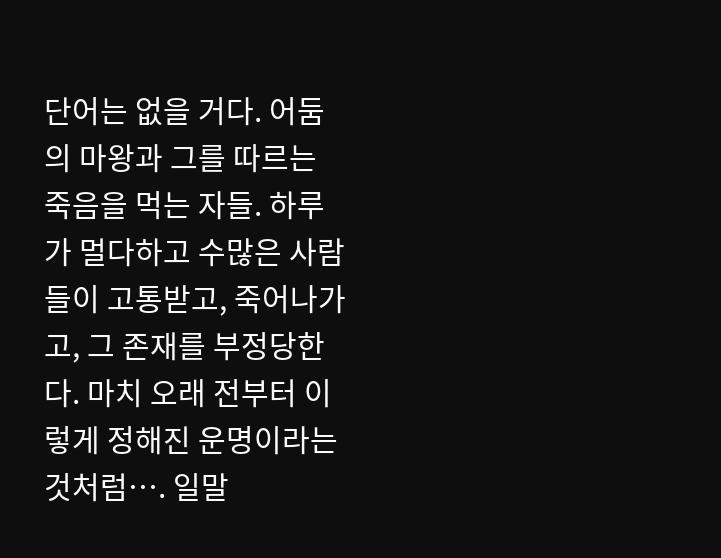단어는 없을 거다. 어둠의 마왕과 그를 따르는 죽음을 먹는 자들. 하루가 멀다하고 수많은 사람들이 고통받고, 죽어나가고, 그 존재를 부정당한다. 마치 오래 전부터 이렇게 정해진 운명이라는 것처럼…. 일말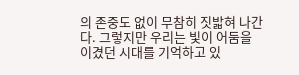의 존중도 없이 무참히 짓밟혀 나간다. 그렇지만 우리는 빛이 어둠을 이겼던 시대를 기억하고 있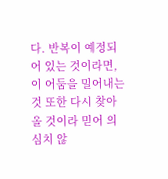다. 반복이 예정되어 있는 것이라면, 이 어둠을 밀어내는 것 또한 다시 찾아올 것이라 믿어 의심치 않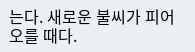는다. 새로운 불씨가 피어 오를 때다.